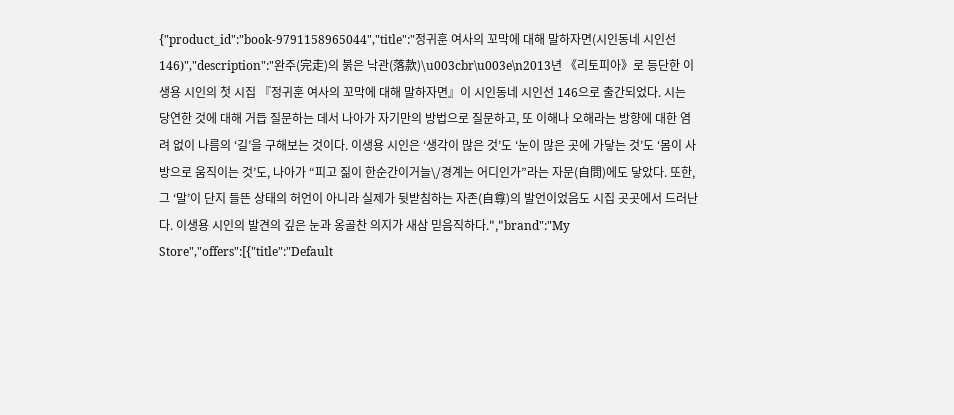{"product_id":"book-9791158965044","title":"정귀훈 여사의 꼬막에 대해 말하자면(시인동네 시인선 146)","description":"완주(完走)의 붉은 낙관(落款)\u003cbr\u003e\n2013년 《리토피아》로 등단한 이생용 시인의 첫 시집 『정귀훈 여사의 꼬막에 대해 말하자면』이 시인동네 시인선 146으로 출간되었다. 시는 당연한 것에 대해 거듭 질문하는 데서 나아가 자기만의 방법으로 질문하고, 또 이해나 오해라는 방향에 대한 염려 없이 나름의 ‘길’을 구해보는 것이다. 이생용 시인은 ‘생각이 많은 것’도 ‘눈이 많은 곳에 가닿는 것’도 ‘몸이 사방으로 움직이는 것’도, 나아가 “피고 짊이 한순간이거늘\/경계는 어디인가”라는 자문(自問)에도 닿았다. 또한, 그 ‘말’이 단지 들뜬 상태의 허언이 아니라 실제가 뒷받침하는 자존(自尊)의 발언이었음도 시집 곳곳에서 드러난다. 이생용 시인의 발견의 깊은 눈과 옹골찬 의지가 새삼 믿음직하다.","brand":"My Store","offers":[{"title":"Default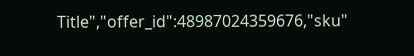Title","offer_id":48987024359676,"sku"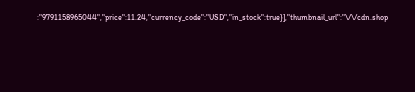:"9791158965044","price":11.24,"currency_code":"USD","in_stock":true}],"thumbnail_url":"\/\/cdn.shop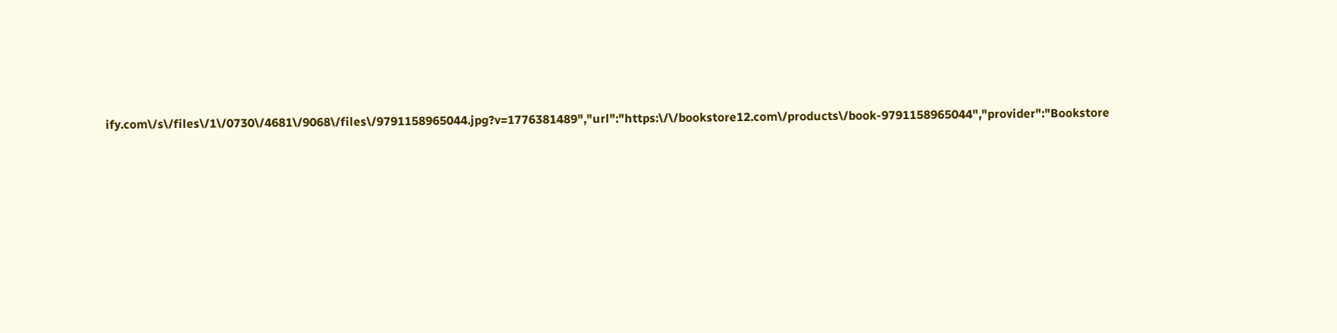ify.com\/s\/files\/1\/0730\/4681\/9068\/files\/9791158965044.jpg?v=1776381489","url":"https:\/\/bookstore12.com\/products\/book-9791158965044","provider":"Bookstore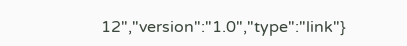12","version":"1.0","type":"link"}